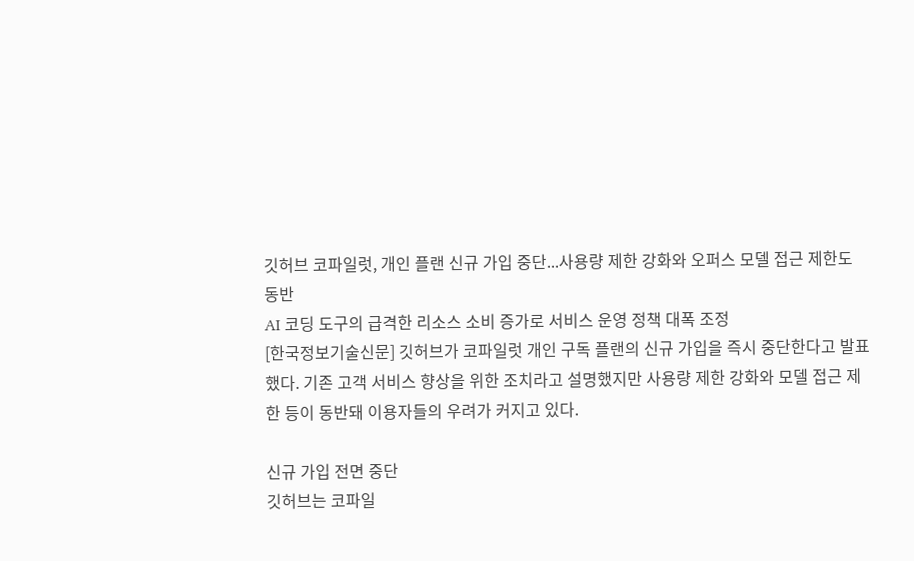깃허브 코파일럿, 개인 플랜 신규 가입 중단...사용량 제한 강화와 오퍼스 모델 접근 제한도 동반
AI 코딩 도구의 급격한 리소스 소비 증가로 서비스 운영 정책 대폭 조정
[한국정보기술신문] 깃허브가 코파일럿 개인 구독 플랜의 신규 가입을 즉시 중단한다고 발표했다. 기존 고객 서비스 향상을 위한 조치라고 설명했지만 사용량 제한 강화와 모델 접근 제한 등이 동반돼 이용자들의 우려가 커지고 있다.

신규 가입 전면 중단
깃허브는 코파일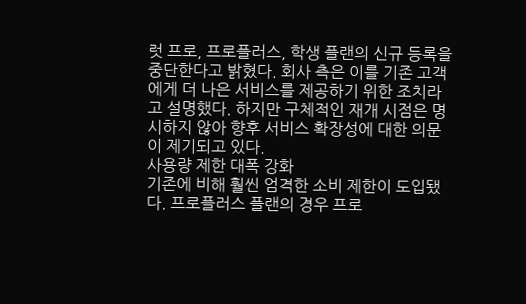럿 프로, 프로플러스, 학생 플랜의 신규 등록을 중단한다고 밝혔다. 회사 측은 이를 기존 고객에게 더 나은 서비스를 제공하기 위한 조치라고 설명했다. 하지만 구체적인 재개 시점은 명시하지 않아 향후 서비스 확장성에 대한 의문이 제기되고 있다.
사용량 제한 대폭 강화
기존에 비해 훨씬 엄격한 소비 제한이 도입됐다. 프로플러스 플랜의 경우 프로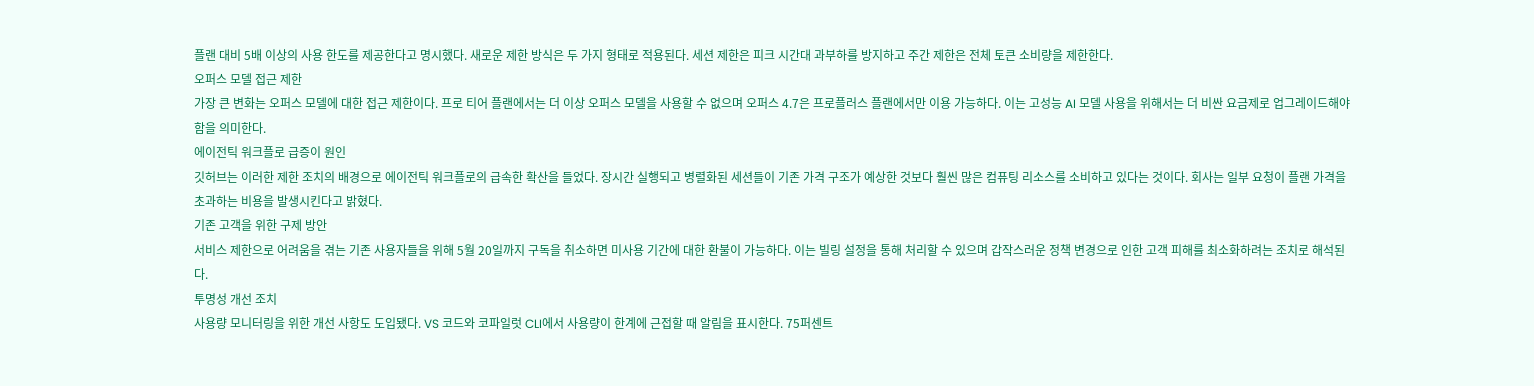플랜 대비 5배 이상의 사용 한도를 제공한다고 명시했다. 새로운 제한 방식은 두 가지 형태로 적용된다. 세션 제한은 피크 시간대 과부하를 방지하고 주간 제한은 전체 토큰 소비량을 제한한다.
오퍼스 모델 접근 제한
가장 큰 변화는 오퍼스 모델에 대한 접근 제한이다. 프로 티어 플랜에서는 더 이상 오퍼스 모델을 사용할 수 없으며 오퍼스 4.7은 프로플러스 플랜에서만 이용 가능하다. 이는 고성능 AI 모델 사용을 위해서는 더 비싼 요금제로 업그레이드해야 함을 의미한다.
에이전틱 워크플로 급증이 원인
깃허브는 이러한 제한 조치의 배경으로 에이전틱 워크플로의 급속한 확산을 들었다. 장시간 실행되고 병렬화된 세션들이 기존 가격 구조가 예상한 것보다 훨씬 많은 컴퓨팅 리소스를 소비하고 있다는 것이다. 회사는 일부 요청이 플랜 가격을 초과하는 비용을 발생시킨다고 밝혔다.
기존 고객을 위한 구제 방안
서비스 제한으로 어려움을 겪는 기존 사용자들을 위해 5월 20일까지 구독을 취소하면 미사용 기간에 대한 환불이 가능하다. 이는 빌링 설정을 통해 처리할 수 있으며 갑작스러운 정책 변경으로 인한 고객 피해를 최소화하려는 조치로 해석된다.
투명성 개선 조치
사용량 모니터링을 위한 개선 사항도 도입됐다. VS 코드와 코파일럿 CLI에서 사용량이 한계에 근접할 때 알림을 표시한다. 75퍼센트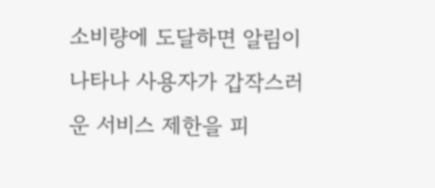소비량에 도달하면 알림이 나타나 사용자가 갑작스러운 서비스 제한을 피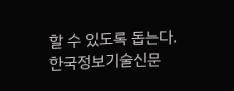할 수 있도록 돕는다.
한국정보기술신문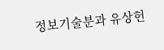정보기술분과 유상헌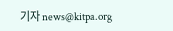기자 news@kitpa.org